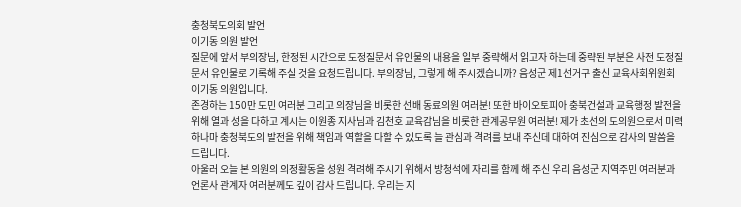충청북도의회 발언
이기동 의원 발언
질문에 앞서 부의장님, 한정된 시간으로 도정질문서 유인물의 내용을 일부 중략해서 읽고자 하는데 중략된 부분은 사전 도정질문서 유인물로 기록해 주실 것을 요청드립니다. 부의장님, 그렇게 해 주시겠습니까? 음성군 제1선거구 출신 교육사회위원회 이기동 의원입니다.
존경하는 150만 도민 여러분 그리고 의장님을 비롯한 선배 동료의원 여러분! 또한 바이오토피아 충북건설과 교육행정 발전을 위해 열과 성을 다하고 계시는 이원종 지사님과 김천호 교육감님을 비롯한 관계공무원 여러분! 제가 초선의 도의원으로서 미력하나마 충청북도의 발전을 위해 책임과 역할을 다할 수 있도록 늘 관심과 격려를 보내 주신데 대하여 진심으로 감사의 말씀을 드립니다.
아울러 오늘 본 의원의 의정활동을 성원 격려해 주시기 위해서 방청석에 자리를 함께 해 주신 우리 음성군 지역주민 여러분과 언론사 관계자 여러분께도 깊이 감사 드립니다. 우리는 지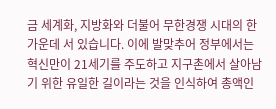금 세계화, 지방화와 더불어 무한경쟁 시대의 한가운데 서 있습니다. 이에 발맞추어 정부에서는 혁신만이 21세기를 주도하고 지구촌에서 살아남기 위한 유일한 길이라는 것을 인식하여 총액인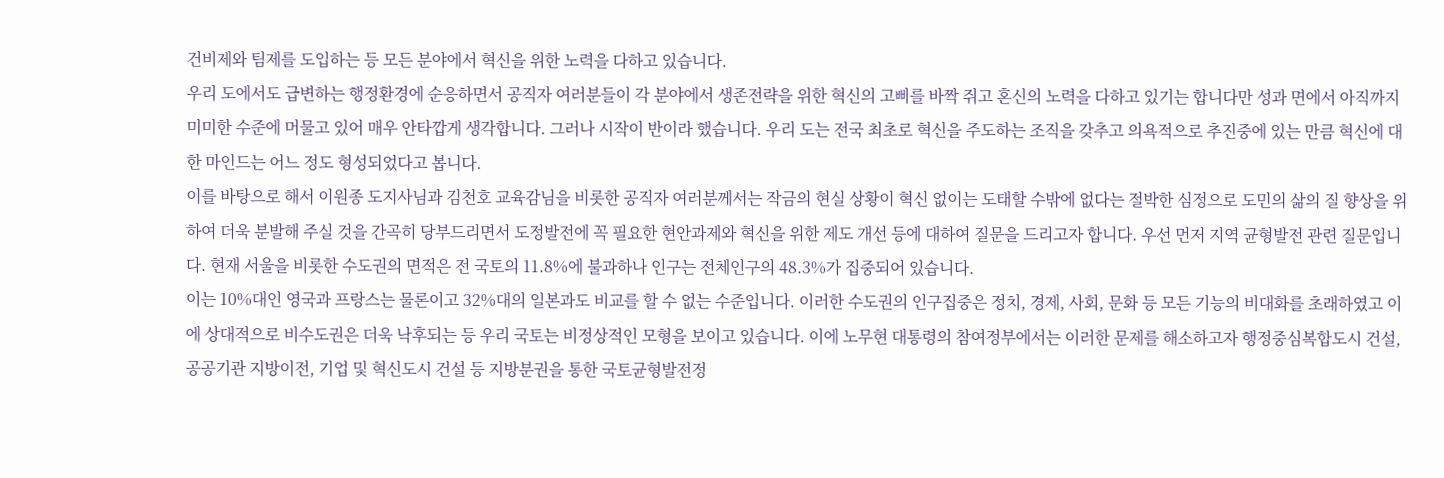건비제와 팀제를 도입하는 등 모든 분야에서 혁신을 위한 노력을 다하고 있습니다.
우리 도에서도 급변하는 행정환경에 순응하면서 공직자 여러분들이 각 분야에서 생존전략을 위한 혁신의 고삐를 바짝 쥐고 혼신의 노력을 다하고 있기는 합니다만 성과 면에서 아직까지 미미한 수준에 머물고 있어 매우 안타깝게 생각합니다. 그러나 시작이 반이라 했습니다. 우리 도는 전국 최초로 혁신을 주도하는 조직을 갖추고 의욕적으로 추진중에 있는 만큼 혁신에 대한 마인드는 어느 정도 형성되었다고 봅니다.
이를 바탕으로 해서 이원종 도지사님과 김천호 교육감님을 비롯한 공직자 여러분께서는 작금의 현실 상황이 혁신 없이는 도태할 수밖에 없다는 절박한 심정으로 도민의 삶의 질 향상을 위하여 더욱 분발해 주실 것을 간곡히 당부드리면서 도정발전에 꼭 필요한 현안과제와 혁신을 위한 제도 개선 등에 대하여 질문을 드리고자 합니다. 우선 먼저 지역 균형발전 관련 질문입니다. 현재 서울을 비롯한 수도권의 면적은 전 국토의 11.8%에 불과하나 인구는 전체인구의 48.3%가 집중되어 있습니다.
이는 10%대인 영국과 프랑스는 물론이고 32%대의 일본과도 비교를 할 수 없는 수준입니다. 이러한 수도권의 인구집중은 정치, 경제, 사회, 문화 등 모든 기능의 비대화를 초래하였고 이에 상대적으로 비수도권은 더욱 낙후되는 등 우리 국토는 비정상적인 모형을 보이고 있습니다. 이에 노무현 대통령의 참여정부에서는 이러한 문제를 해소하고자 행정중심복합도시 건설, 공공기관 지방이전, 기업 및 혁신도시 건설 등 지방분권을 통한 국토균형발전정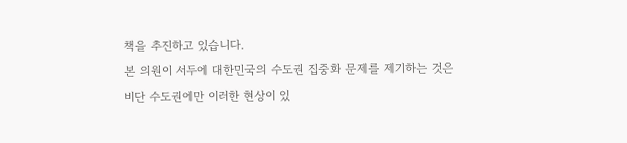책을 추진하고 있습니다.
본 의원이 서두에 대한민국의 수도권 집중화 문제를 제기하는 것은 비단 수도권에만 이러한 현상이 있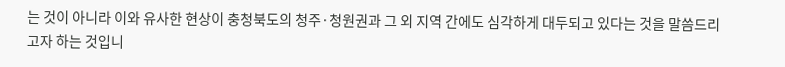는 것이 아니라 이와 유사한 현상이 충청북도의 청주·청원권과 그 외 지역 간에도 심각하게 대두되고 있다는 것을 말씀드리고자 하는 것입니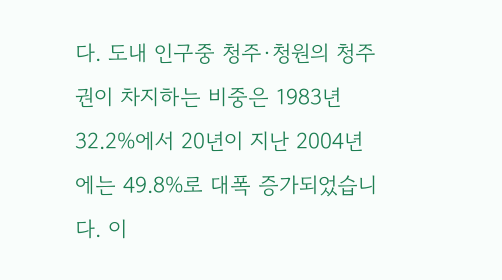다. 도내 인구중 청주·청원의 청주권이 차지하는 비중은 1983년 32.2%에서 20년이 지난 2004년에는 49.8%로 대폭 증가되었습니다. 이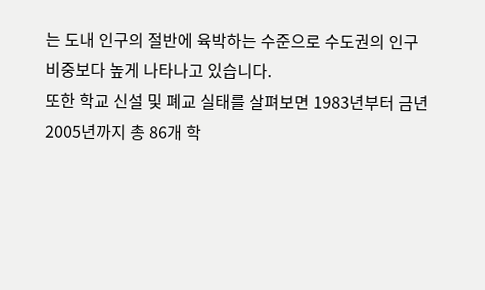는 도내 인구의 절반에 육박하는 수준으로 수도권의 인구 비중보다 높게 나타나고 있습니다.
또한 학교 신설 및 폐교 실태를 살펴보면 1983년부터 금년 2005년까지 총 86개 학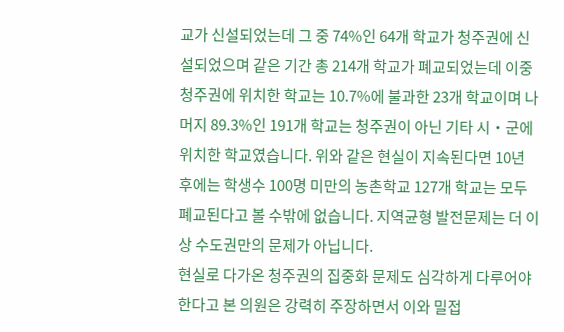교가 신설되었는데 그 중 74%인 64개 학교가 청주권에 신설되었으며 같은 기간 총 214개 학교가 폐교되었는데 이중 청주권에 위치한 학교는 10.7%에 불과한 23개 학교이며 나머지 89.3%인 191개 학교는 청주권이 아닌 기타 시‧군에 위치한 학교였습니다. 위와 같은 현실이 지속된다면 10년 후에는 학생수 100명 미만의 농촌학교 127개 학교는 모두 폐교된다고 볼 수밖에 없습니다. 지역균형 발전문제는 더 이상 수도권만의 문제가 아닙니다.
현실로 다가온 청주권의 집중화 문제도 심각하게 다루어야 한다고 본 의원은 강력히 주장하면서 이와 밀접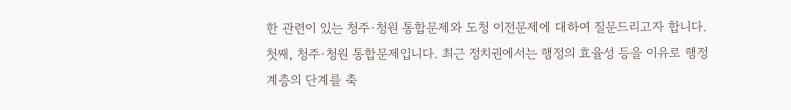한 관련이 있는 청주·청원 통합문제와 도청 이전문제에 대하여 질문드리고자 합니다. 첫째, 청주·청원 통합문제입니다. 최근 정치권에서는 행정의 효율성 등을 이유로 행정계층의 단계를 축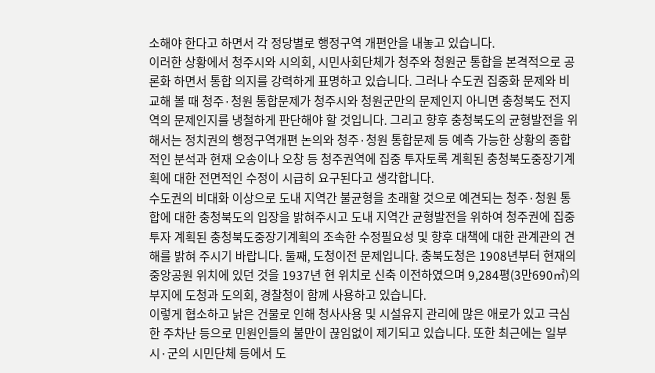소해야 한다고 하면서 각 정당별로 행정구역 개편안을 내놓고 있습니다.
이러한 상황에서 청주시와 시의회, 시민사회단체가 청주와 청원군 통합을 본격적으로 공론화 하면서 통합 의지를 강력하게 표명하고 있습니다. 그러나 수도권 집중화 문제와 비교해 볼 때 청주·청원 통합문제가 청주시와 청원군만의 문제인지 아니면 충청북도 전지역의 문제인지를 냉철하게 판단해야 할 것입니다. 그리고 향후 충청북도의 균형발전을 위해서는 정치권의 행정구역개편 논의와 청주·청원 통합문제 등 예측 가능한 상황의 종합적인 분석과 현재 오송이나 오창 등 청주권역에 집중 투자토록 계획된 충청북도중장기계획에 대한 전면적인 수정이 시급히 요구된다고 생각합니다.
수도권의 비대화 이상으로 도내 지역간 불균형을 초래할 것으로 예견되는 청주·청원 통합에 대한 충청북도의 입장을 밝혀주시고 도내 지역간 균형발전을 위하여 청주권에 집중투자 계획된 충청북도중장기계획의 조속한 수정필요성 및 향후 대책에 대한 관계관의 견해를 밝혀 주시기 바랍니다. 둘째, 도청이전 문제입니다. 충북도청은 1908년부터 현재의 중앙공원 위치에 있던 것을 1937년 현 위치로 신축 이전하였으며 9,284평(3만690㎡)의 부지에 도청과 도의회, 경찰청이 함께 사용하고 있습니다.
이렇게 협소하고 낡은 건물로 인해 청사사용 및 시설유지 관리에 많은 애로가 있고 극심한 주차난 등으로 민원인들의 불만이 끊임없이 제기되고 있습니다. 또한 최근에는 일부 시·군의 시민단체 등에서 도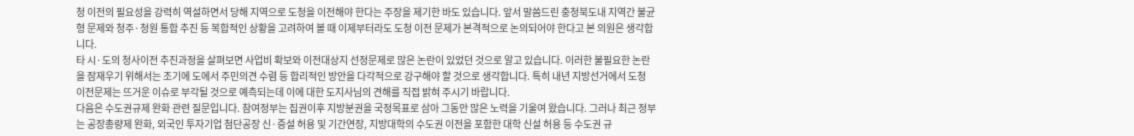청 이전의 필요성을 강력히 역설하면서 당해 지역으로 도청을 이전해야 한다는 주장을 제기한 바도 있습니다. 앞서 말씀드린 충청북도내 지역간 불균형 문제와 청주·청원 통합 추진 등 복합적인 상황을 고려하여 볼 때 이제부터라도 도청 이전 문제가 본격적으로 논의되어야 한다고 본 의원은 생각합니다.
타 시·도의 청사이전 추진과정을 살펴보면 사업비 확보와 이전대상지 선정문제로 많은 논란이 있었던 것으로 알고 있습니다. 이러한 불필요한 논란을 잠재우기 위해서는 조기에 도에서 주민의견 수렴 등 합리적인 방안을 다각적으로 강구해야 할 것으로 생각합니다. 특히 내년 지방선거에서 도청 이전문제는 뜨거운 이슈로 부각될 것으로 예측되는데 이에 대한 도지사님의 견해를 직접 밝혀 주시기 바랍니다.
다음은 수도권규제 완화 관련 질문입니다. 참여정부는 집권이후 지방분권을 국정목표로 삼아 그동안 많은 노력을 기울여 왔습니다. 그러나 최근 정부는 공장총량제 완화, 외국인 투자기업 첨단공장 신·증설 허용 및 기간연장, 지방대학의 수도권 이전을 포함한 대학 신설 허용 등 수도권 규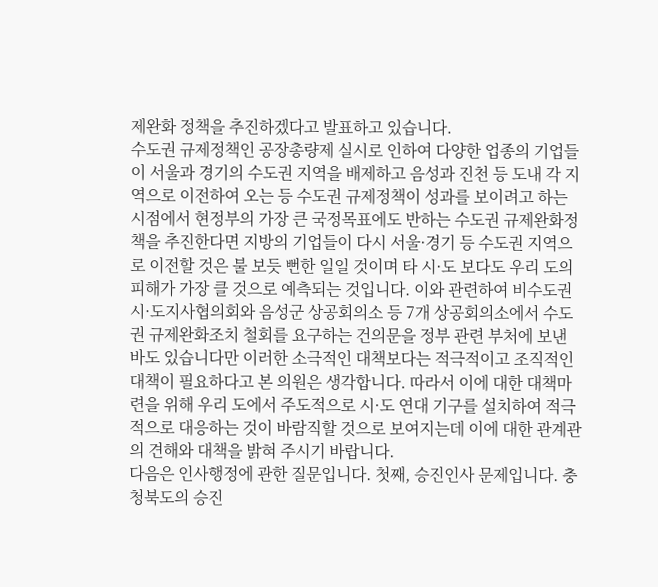제완화 정책을 추진하겠다고 발표하고 있습니다.
수도권 규제정책인 공장총량제 실시로 인하여 다양한 업종의 기업들이 서울과 경기의 수도권 지역을 배제하고 음성과 진천 등 도내 각 지역으로 이전하여 오는 등 수도권 규제정책이 성과를 보이려고 하는 시점에서 현정부의 가장 큰 국정목표에도 반하는 수도권 규제완화정책을 추진한다면 지방의 기업들이 다시 서울·경기 등 수도권 지역으로 이전할 것은 불 보듯 뻔한 일일 것이며 타 시·도 보다도 우리 도의 피해가 가장 클 것으로 예측되는 것입니다. 이와 관련하여 비수도권 시·도지사협의회와 음성군 상공회의소 등 7개 상공회의소에서 수도권 규제완화조치 철회를 요구하는 건의문을 정부 관련 부처에 보낸 바도 있습니다만 이러한 소극적인 대책보다는 적극적이고 조직적인 대책이 필요하다고 본 의원은 생각합니다. 따라서 이에 대한 대책마련을 위해 우리 도에서 주도적으로 시·도 연대 기구를 설치하여 적극적으로 대응하는 것이 바람직할 것으로 보여지는데 이에 대한 관계관의 견해와 대책을 밝혀 주시기 바랍니다.
다음은 인사행정에 관한 질문입니다. 첫째, 승진인사 문제입니다. 충청북도의 승진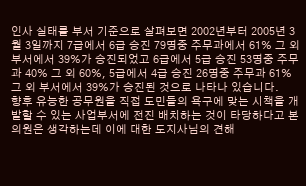인사 실태를 부서 기준으로 살펴보면 2002년부터 2005년 3월 3일까지 7급에서 6급 승진 79명중 주무과에서 61% 그 외 부서에서 39%가 승진되었고 6급에서 5급 승진 53명중 주무과 40% 그 외 60%, 5급에서 4급 승진 26명중 주무과 61% 그 외 부서에서 39%가 승진된 것으로 나타나 있습니다.
향후 유능한 공무원을 직접 도민들의 욕구에 맞는 시책을 개발할 수 있는 사업부서에 전진 배치하는 것이 타당하다고 본 의원은 생각하는데 이에 대한 도지사님의 견해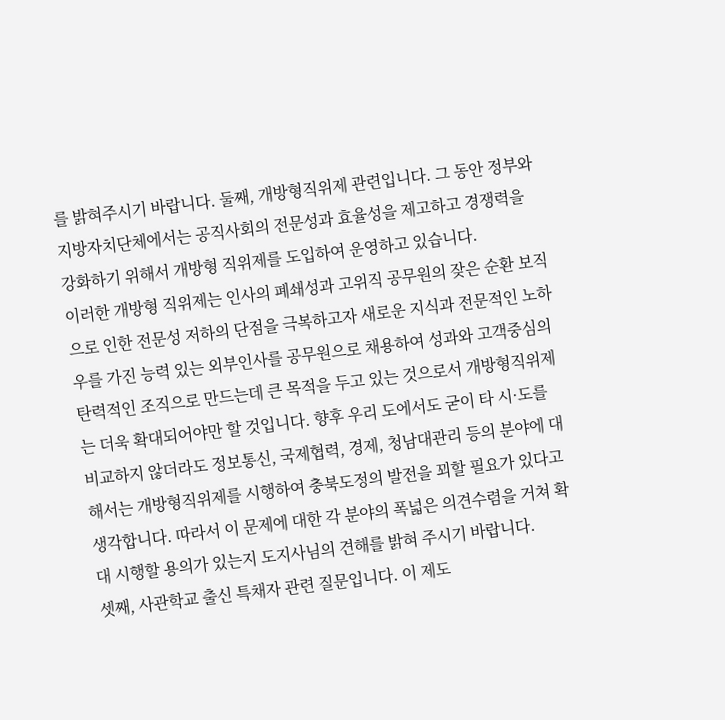를 밝혀주시기 바랍니다. 둘째, 개방형직위제 관련입니다. 그 동안 정부와 지방자치단체에서는 공직사회의 전문성과 효율성을 제고하고 경쟁력을 강화하기 위해서 개방형 직위제를 도입하여 운영하고 있습니다.
이러한 개방형 직위제는 인사의 폐쇄성과 고위직 공무원의 잦은 순환 보직으로 인한 전문성 저하의 단점을 극복하고자 새로운 지식과 전문적인 노하우를 가진 능력 있는 외부인사를 공무원으로 채용하여 성과와 고객중심의 탄력적인 조직으로 만드는데 큰 목적을 두고 있는 것으로서 개방형직위제는 더욱 확대되어야만 할 것입니다. 향후 우리 도에서도 굳이 타 시·도를 비교하지 않더라도 정보통신, 국제협력, 경제, 청남대관리 등의 분야에 대해서는 개방형직위제를 시행하여 충북도정의 발전을 꾀할 필요가 있다고 생각합니다. 따라서 이 문제에 대한 각 분야의 폭넓은 의견수렴을 거쳐 확대 시행할 용의가 있는지 도지사님의 견해를 밝혀 주시기 바랍니다.
셋째, 사관학교 출신 특채자 관련 질문입니다. 이 제도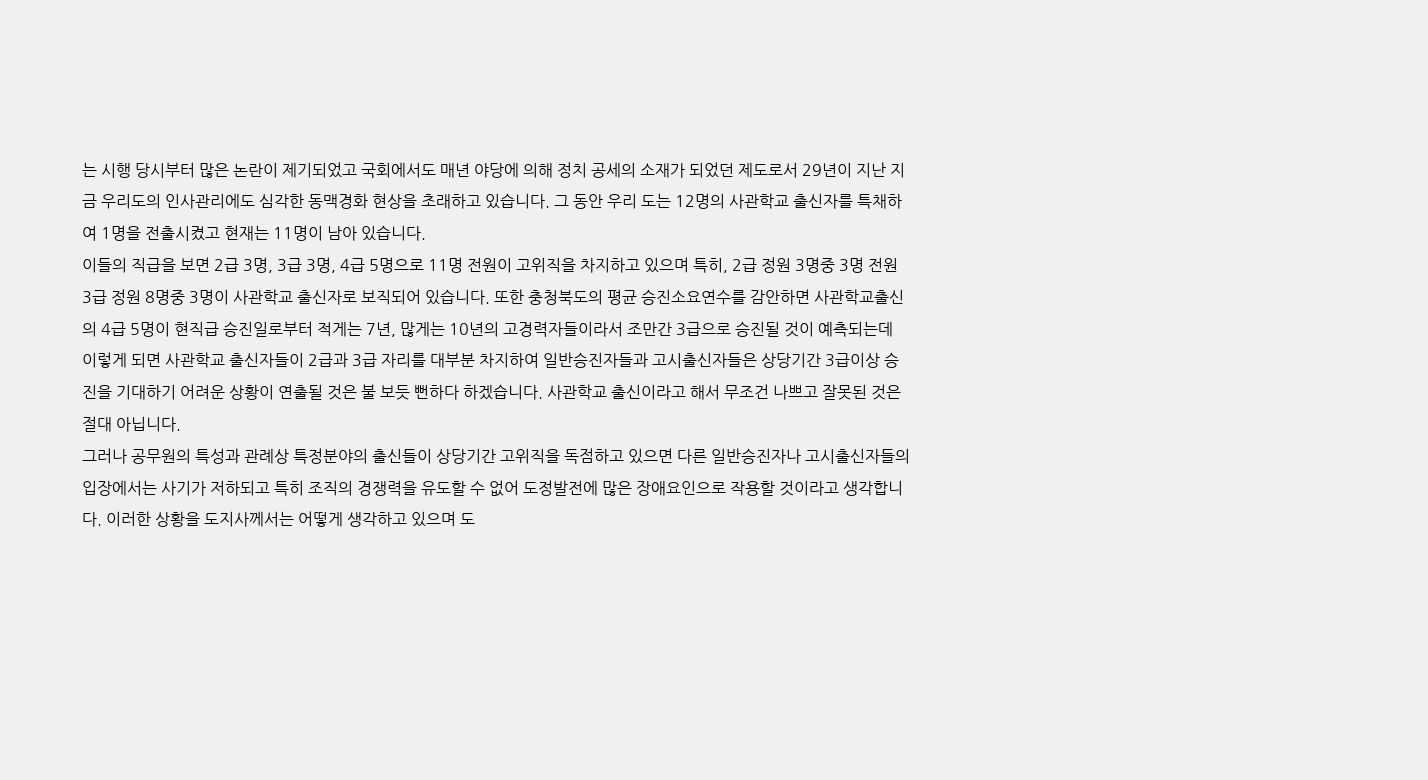는 시행 당시부터 많은 논란이 제기되었고 국회에서도 매년 야당에 의해 정치 공세의 소재가 되었던 제도로서 29년이 지난 지금 우리도의 인사관리에도 심각한 동맥경화 현상을 초래하고 있습니다. 그 동안 우리 도는 12명의 사관학교 출신자를 특채하여 1명을 전출시켰고 현재는 11명이 남아 있습니다.
이들의 직급을 보면 2급 3명, 3급 3명, 4급 5명으로 11명 전원이 고위직을 차지하고 있으며 특히, 2급 정원 3명중 3명 전원 3급 정원 8명중 3명이 사관학교 출신자로 보직되어 있습니다. 또한 충청북도의 평균 승진소요연수를 감안하면 사관학교출신의 4급 5명이 현직급 승진일로부터 적게는 7년, 많게는 10년의 고경력자들이라서 조만간 3급으로 승진될 것이 예측되는데 이렇게 되면 사관학교 출신자들이 2급과 3급 자리를 대부분 차지하여 일반승진자들과 고시출신자들은 상당기간 3급이상 승진을 기대하기 어려운 상황이 연출될 것은 불 보듯 뻔하다 하겠습니다. 사관학교 출신이라고 해서 무조건 나쁘고 잘못된 것은 절대 아닙니다.
그러나 공무원의 특성과 관례상 특정분야의 출신들이 상당기간 고위직을 독점하고 있으면 다른 일반승진자나 고시출신자들의 입장에서는 사기가 저하되고 특히 조직의 경쟁력을 유도할 수 없어 도정발전에 많은 장애요인으로 작용할 것이라고 생각합니다. 이러한 상황을 도지사께서는 어떻게 생각하고 있으며 도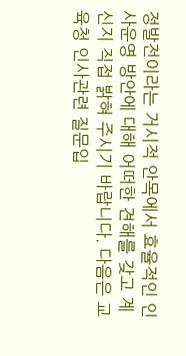정발전이라는 거시적 안목에서 효율적인 인사운영 방안에 대해 어떠한 견해를 갖고 계신지 직접 밝혀 주시기 바랍니다. 다음은 교육청 인사관련 질문입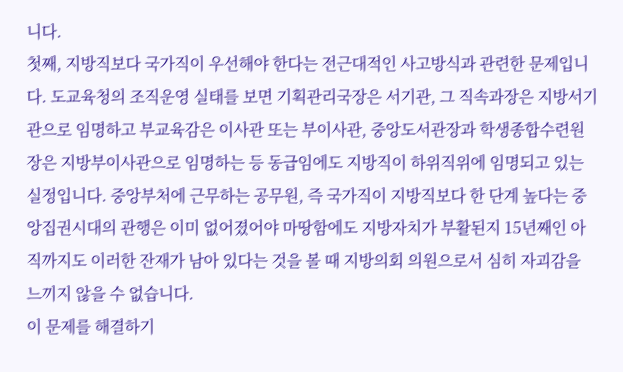니다.
첫째, 지방직보다 국가직이 우선해야 한다는 전근대적인 사고방식과 관련한 문제입니다. 도교육청의 조직운영 실태를 보면 기획관리국장은 서기관, 그 직속과장은 지방서기관으로 임명하고 부교육감은 이사관 또는 부이사관, 중앙도서관장과 학생종합수련원장은 지방부이사관으로 임명하는 등 동급임에도 지방직이 하위직위에 임명되고 있는 실정입니다. 중앙부처에 근무하는 공무원, 즉 국가직이 지방직보다 한 단계 높다는 중앙집권시대의 관행은 이미 없어졌어야 마땅함에도 지방자치가 부활된지 15년째인 아직까지도 이러한 잔재가 남아 있다는 것을 볼 때 지방의회 의원으로서 심히 자괴감을 느끼지 않을 수 없습니다.
이 문제를 해결하기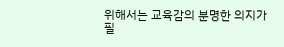위해서는 교육감의 분명한 의지가 필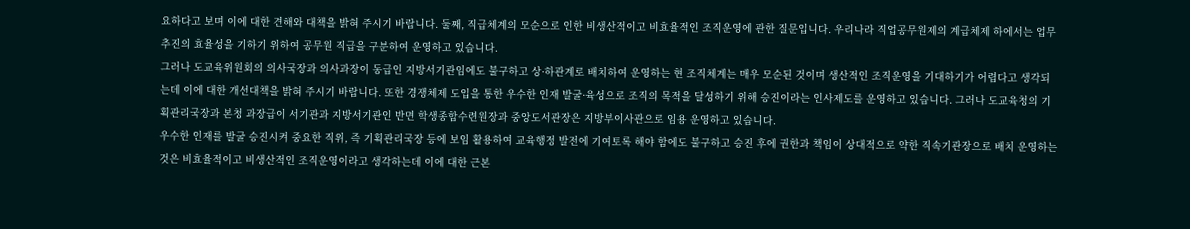요하다고 보며 이에 대한 견해와 대책을 밝혀 주시기 바랍니다. 둘째, 직급체계의 모순으로 인한 비생산적이고 비효율적인 조직운영에 관한 질문입니다. 우리나라 직업공무원제의 계급체제 하에서는 업무추진의 효율성을 기하기 위하여 공무원 직급을 구분하여 운영하고 있습니다.
그러나 도교육위원회의 의사국장과 의사과장이 동급인 지방서기관임에도 불구하고 상·하관계로 배치하여 운영하는 현 조직체계는 매우 모순된 것이며 생산적인 조직운영을 기대하기가 어렵다고 생각되는데 이에 대한 개선대책을 밝혀 주시기 바랍니다. 또한 경쟁체제 도입을 통한 우수한 인재 발굴·육성으로 조직의 목적을 달성하기 위해 승진이라는 인사제도를 운영하고 있습니다. 그러나 도교육청의 기획관리국장과 본청 과장급이 서기관과 지방서기관인 반면 학생종합수련원장과 중앙도서관장은 지방부이사관으로 임용 운영하고 있습니다.
우수한 인재를 발굴 승진시켜 중요한 직위, 즉 기획관리국장 등에 보임 활용하여 교육행정 발전에 기여토록 해야 함에도 불구하고 승진 후에 권한과 책임이 상대적으로 약한 직속기관장으로 배치 운영하는 것은 비효율적이고 비생산적인 조직운영이라고 생각하는데 이에 대한 근본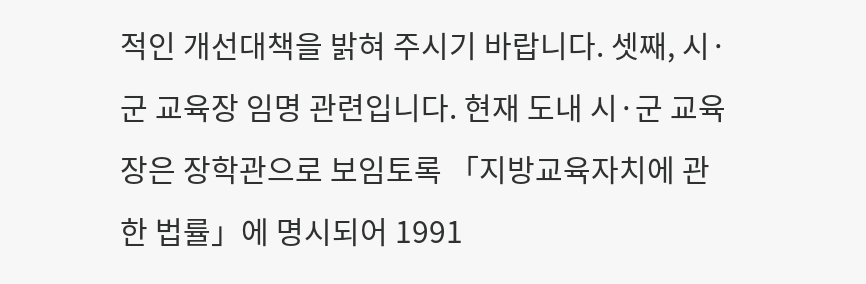적인 개선대책을 밝혀 주시기 바랍니다. 셋째, 시·군 교육장 임명 관련입니다. 현재 도내 시·군 교육장은 장학관으로 보임토록 「지방교육자치에 관한 법률」에 명시되어 1991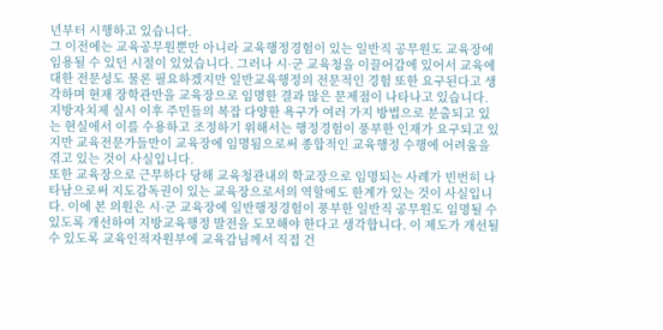년부터 시행하고 있습니다.
그 이전에는 교육공무원뿐만 아니라 교육행정경험이 있는 일반직 공무원도 교육장에 임용될 수 있던 시절이 있었습니다. 그러나 시·군 교육청을 이끌어감에 있어서 교육에 대한 전문성도 물론 필요하겠지만 일반교육행정의 전문적인 경험 또한 요구된다고 생각하며 현재 장학관만을 교육장으로 임명한 결과 많은 문제점이 나타나고 있습니다. 지방자치제 실시 이후 주민들의 복잡 다양한 욕구가 여러 가지 방법으로 분출되고 있는 현실에서 이를 수용하고 조정하기 위해서는 행정경험이 풍부한 인재가 요구되고 있지만 교육전문가들만이 교육장에 임명됨으로써 종합적인 교육행정 수행에 어려움을 겪고 있는 것이 사실입니다.
또한 교육장으로 근무하다 당해 교육청관내의 학교장으로 임명되는 사례가 빈번히 나타남으로써 지도감독권이 있는 교육장으로서의 역할에도 한계가 있는 것이 사실입니다. 이에 본 의원은 시·군 교육장에 일반행정경험이 풍부한 일반직 공무원도 임명될 수 있도록 개선하여 지방교육행정 발전을 도모해야 한다고 생각합니다. 이 제도가 개선될 수 있도록 교육인적자원부에 교육감님께서 직접 건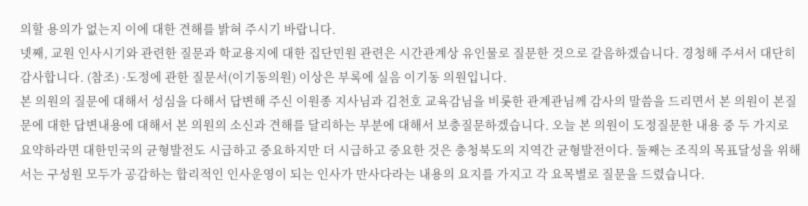의할 용의가 없는지 이에 대한 견해를 밝혀 주시기 바랍니다.
넷째, 교원 인사시기와 관련한 질문과 학교용지에 대한 집단민원 관련은 시간관계상 유인물로 질문한 것으로 갈음하겠습니다. 경청해 주셔서 대단히 감사합니다. (참조) ·도정에 관한 질문서(이기동의원) 이상은 부록에 실음 이기동 의원입니다.
본 의원의 질문에 대해서 성심을 다해서 답변해 주신 이원종 지사님과 김천호 교육감님을 비롯한 관계관님께 감사의 말씀을 드리면서 본 의원이 본질문에 대한 답변내용에 대해서 본 의원의 소신과 견해를 달리하는 부분에 대해서 보충질문하겠습니다. 오늘 본 의원이 도정질문한 내용 중 두 가지로 요약하라면 대한민국의 균형발전도 시급하고 중요하지만 더 시급하고 중요한 것은 충청북도의 지역간 균형발전이다. 둘째는 조직의 목표달성을 위해서는 구성원 모두가 공감하는 합리적인 인사운영이 되는 인사가 만사다라는 내용의 요지를 가지고 각 요목별로 질문을 드렸습니다.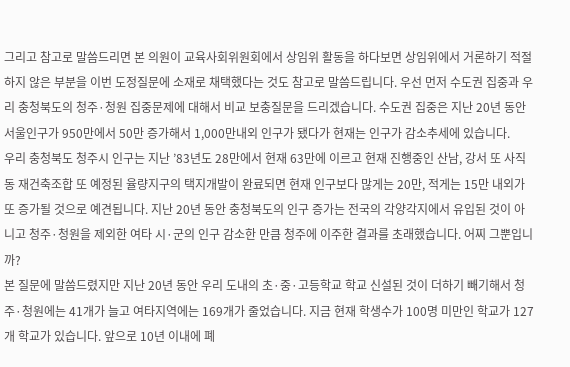그리고 참고로 말씀드리면 본 의원이 교육사회위원회에서 상임위 활동을 하다보면 상임위에서 거론하기 적절하지 않은 부분을 이번 도정질문에 소재로 채택했다는 것도 참고로 말씀드립니다. 우선 먼저 수도권 집중과 우리 충청북도의 청주·청원 집중문제에 대해서 비교 보충질문을 드리겠습니다. 수도권 집중은 지난 20년 동안 서울인구가 950만에서 50만 증가해서 1,000만내외 인구가 됐다가 현재는 인구가 감소추세에 있습니다.
우리 충청북도 청주시 인구는 지난 ’83년도 28만에서 현재 63만에 이르고 현재 진행중인 산남, 강서 또 사직동 재건축조합 또 예정된 율량지구의 택지개발이 완료되면 현재 인구보다 많게는 20만, 적게는 15만 내외가 또 증가될 것으로 예견됩니다. 지난 20년 동안 충청북도의 인구 증가는 전국의 각양각지에서 유입된 것이 아니고 청주·청원을 제외한 여타 시·군의 인구 감소한 만큼 청주에 이주한 결과를 초래했습니다. 어찌 그뿐입니까?
본 질문에 말씀드렸지만 지난 20년 동안 우리 도내의 초·중·고등학교 학교 신설된 것이 더하기 빼기해서 청주·청원에는 41개가 늘고 여타지역에는 169개가 줄었습니다. 지금 현재 학생수가 100명 미만인 학교가 127개 학교가 있습니다. 앞으로 10년 이내에 폐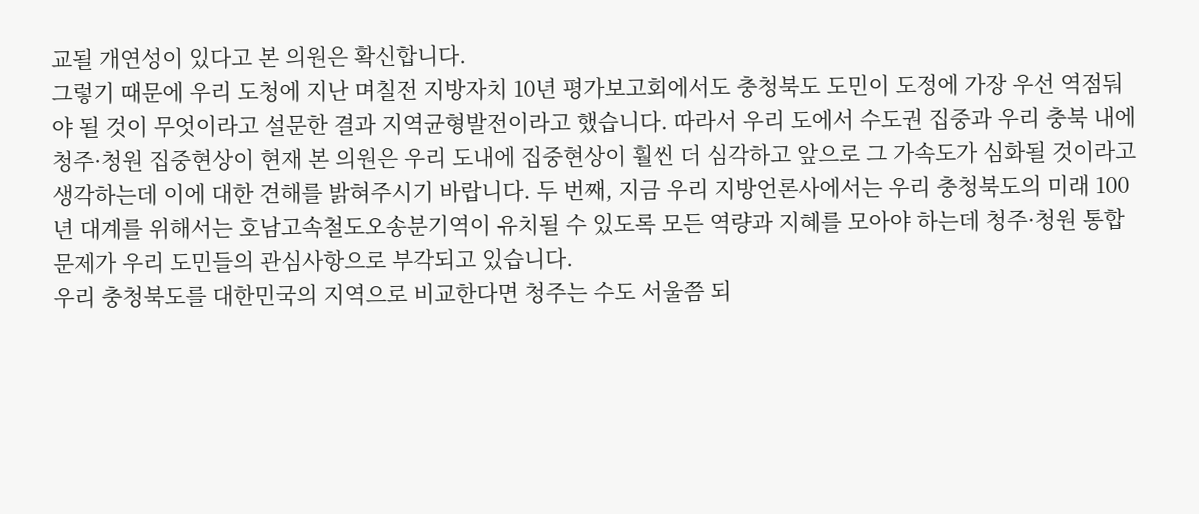교될 개연성이 있다고 본 의원은 확신합니다.
그렇기 때문에 우리 도청에 지난 며칠전 지방자치 10년 평가보고회에서도 충청북도 도민이 도정에 가장 우선 역점둬야 될 것이 무엇이라고 설문한 결과 지역균형발전이라고 했습니다. 따라서 우리 도에서 수도권 집중과 우리 충북 내에 청주·청원 집중현상이 현재 본 의원은 우리 도내에 집중현상이 훨씬 더 심각하고 앞으로 그 가속도가 심화될 것이라고 생각하는데 이에 대한 견해를 밝혀주시기 바랍니다. 두 번째, 지금 우리 지방언론사에서는 우리 충청북도의 미래 100년 대계를 위해서는 호남고속철도오송분기역이 유치될 수 있도록 모든 역량과 지혜를 모아야 하는데 청주·청원 통합문제가 우리 도민들의 관심사항으로 부각되고 있습니다.
우리 충청북도를 대한민국의 지역으로 비교한다면 청주는 수도 서울쯤 되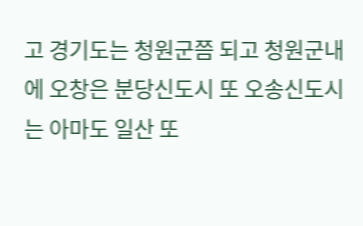고 경기도는 청원군쯤 되고 청원군내에 오창은 분당신도시 또 오송신도시는 아마도 일산 또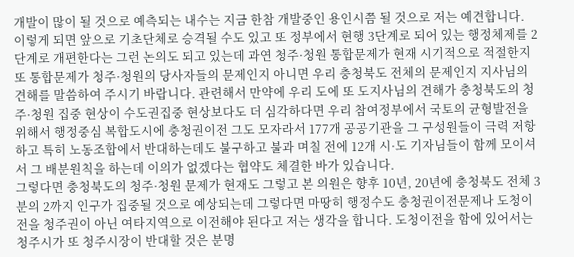개발이 많이 될 것으로 예측되는 내수는 지금 한참 개발중인 용인시쯤 될 것으로 저는 예견합니다. 이렇게 되면 앞으로 기초단체로 승격될 수도 있고 또 정부에서 현행 3단계로 되어 있는 행정체제를 2단계로 개편한다는 그런 논의도 되고 있는데 과연 청주·청원 통합문제가 현재 시기적으로 적절한지 또 통합문제가 청주·청원의 당사자들의 문제인지 아니면 우리 충청북도 전체의 문제인지 지사님의 견해를 말씀하여 주시기 바랍니다. 관련해서 만약에 우리 도에 또 도지사님의 견해가 충청북도의 청주·청원 집중 현상이 수도권집중 현상보다도 더 심각하다면 우리 참여정부에서 국토의 균형발전을 위해서 행정중심 복합도시에 충청권이전 그도 모자라서 177개 공공기관을 그 구성원들이 극력 저항하고 특히 노동조합에서 반대하는데도 불구하고 불과 며칠 전에 12개 시·도 기자님들이 함께 모이셔서 그 배분원칙을 하는데 이의가 없겠다는 협약도 체결한 바가 있습니다.
그렇다면 충청북도의 청주·청원 문제가 현재도 그렇고 본 의원은 향후 10년, 20년에 충청북도 전체 3분의 2까지 인구가 집중될 것으로 예상되는데 그렇다면 마땅히 행정수도 충청권이전문제나 도청이전을 청주권이 아닌 여타지역으로 이전해야 된다고 저는 생각을 합니다. 도청이전을 함에 있어서는 청주시가 또 청주시장이 반대할 것은 분명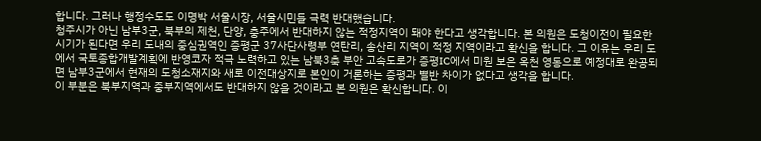합니다. 그러나 행정수도도 이명박 서울시장, 서울시민들 극력 반대했습니다.
청주시가 아닌 남부3군, 북부의 제천, 단양, 충주에서 반대하지 않는 적정지역이 돼야 한다고 생각합니다. 본 의원은 도청이전이 필요한 시기가 된다면 우리 도내의 중심권역인 증평군 37사단사령부 연탄리, 송산리 지역이 적정 지역이라고 확신을 합니다. 그 이유는 우리 도에서 국토종합개발계획에 반영코자 적극 노력하고 있는 남북3축 부안 고속도로가 증평IC에서 미원 보은 옥천 영동으로 예정대로 완공되면 남부3군에서 현재의 도청소재지와 새로 이전대상지로 본인이 거론하는 증평과 별반 차이가 없다고 생각을 합니다.
이 부분은 북부지역과 중부지역에서도 반대하지 않을 것이라고 본 의원은 확신합니다. 이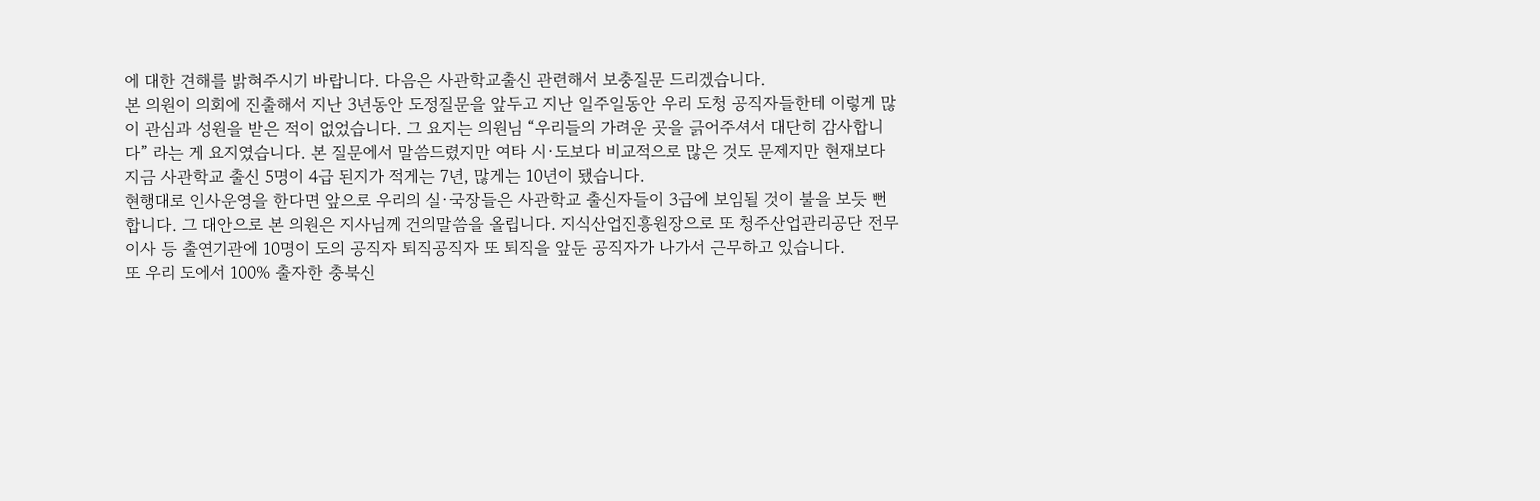에 대한 견해를 밝혀주시기 바랍니다. 다음은 사관학교출신 관련해서 보충질문 드리겠습니다.
본 의원이 의회에 진출해서 지난 3년동안 도정질문을 앞두고 지난 일주일동안 우리 도청 공직자들한테 이렇게 많이 관심과 성원을 받은 적이 없었습니다. 그 요지는 의원님 “우리들의 가려운 곳을 긁어주셔서 대단히 감사합니다” 라는 게 요지였습니다. 본 질문에서 말씀드렸지만 여타 시·도보다 비교적으로 많은 것도 문제지만 현재보다 지금 사관학교 출신 5명이 4급 된지가 적게는 7년, 많게는 10년이 됐습니다.
현행대로 인사운영을 한다면 앞으로 우리의 실·국장들은 사관학교 출신자들이 3급에 보임될 것이 불을 보듯 뻔합니다. 그 대안으로 본 의원은 지사님께 건의말씀을 올립니다. 지식산업진흥원장으로 또 청주산업관리공단 전무이사 등 출연기관에 10명이 도의 공직자 퇴직공직자 또 퇴직을 앞둔 공직자가 나가서 근무하고 있습니다.
또 우리 도에서 100% 출자한 충북신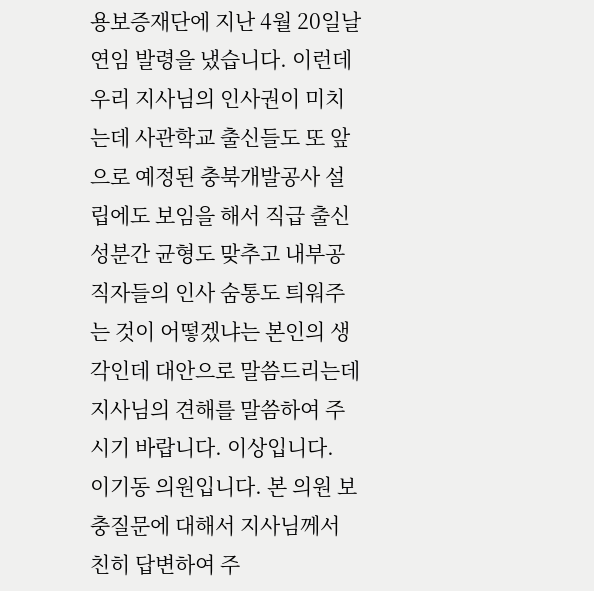용보증재단에 지난 4월 20일날 연임 발령을 냈습니다. 이런데 우리 지사님의 인사권이 미치는데 사관학교 출신들도 또 앞으로 예정된 충북개발공사 설립에도 보임을 해서 직급 출신성분간 균형도 맞추고 내부공직자들의 인사 숨통도 틔워주는 것이 어떻겠냐는 본인의 생각인데 대안으로 말씀드리는데 지사님의 견해를 말씀하여 주시기 바랍니다. 이상입니다.
이기동 의원입니다. 본 의원 보충질문에 대해서 지사님께서 친히 답변하여 주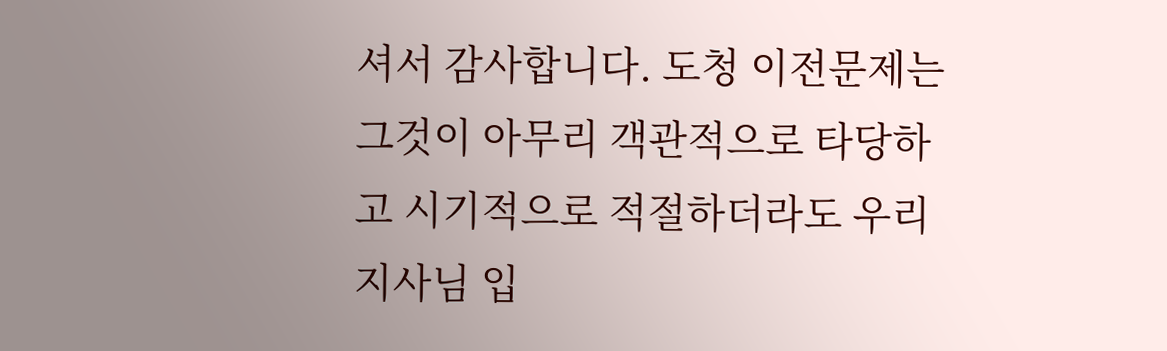셔서 감사합니다. 도청 이전문제는 그것이 아무리 객관적으로 타당하고 시기적으로 적절하더라도 우리 지사님 입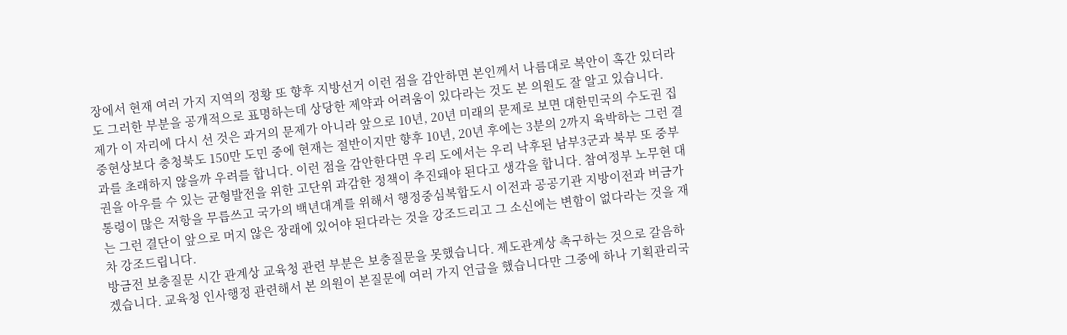장에서 현재 여러 가지 지역의 정황 또 향후 지방선거 이런 점을 감안하면 본인께서 나름대로 복안이 혹간 있더라도 그러한 부분을 공개적으로 표명하는데 상당한 제약과 어려움이 있다라는 것도 본 의원도 잘 알고 있습니다.
제가 이 자리에 다시 선 것은 과거의 문제가 아니라 앞으로 10년, 20년 미래의 문제로 보면 대한민국의 수도권 집중현상보다 충청북도 150만 도민 중에 현재는 절반이지만 향후 10년, 20년 후에는 3분의 2까지 육박하는 그런 결과를 초래하지 않을까 우려를 합니다. 이런 점을 감안한다면 우리 도에서는 우리 낙후된 남부3군과 북부 또 중부권을 아우를 수 있는 균형발전을 위한 고단위 과감한 정책이 추진돼야 된다고 생각을 합니다. 참여정부 노무현 대통령이 많은 저항을 무릅쓰고 국가의 백년대계를 위해서 행정중심복합도시 이전과 공공기관 지방이전과 버금가는 그런 결단이 앞으로 머지 않은 장래에 있어야 된다라는 것을 강조드리고 그 소신에는 변함이 없다라는 것을 재차 강조드립니다.
방금전 보충질문 시간 관계상 교육청 관련 부분은 보충질문을 못했습니다. 제도관계상 촉구하는 것으로 갈음하겠습니다. 교육청 인사행정 관련해서 본 의원이 본질문에 여러 가지 언급을 했습니다만 그중에 하나 기획관리국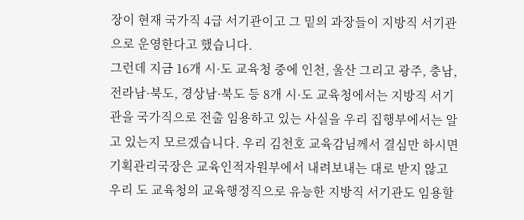장이 현재 국가직 4급 서기관이고 그 밑의 과장들이 지방직 서기관으로 운영한다고 했습니다.
그런데 지금 16개 시·도 교육청 중에 인천, 울산 그리고 광주, 충남, 전라남·북도, 경상남·북도 등 8개 시·도 교육청에서는 지방직 서기관을 국가직으로 전출 임용하고 있는 사실을 우리 집행부에서는 알고 있는지 모르겠습니다. 우리 김천호 교육감님께서 결심만 하시면 기획관리국장은 교육인적자원부에서 내려보내는 대로 받지 않고 우리 도 교육청의 교육행정직으로 유능한 지방직 서기관도 임용할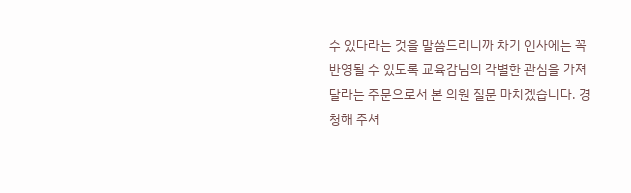수 있다라는 것을 말씀드리니까 차기 인사에는 꼭 반영될 수 있도록 교육감님의 각별한 관심을 가져달라는 주문으로서 본 의원 질문 마치겠습니다. 경청해 주셔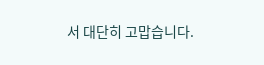서 대단히 고맙습니다.